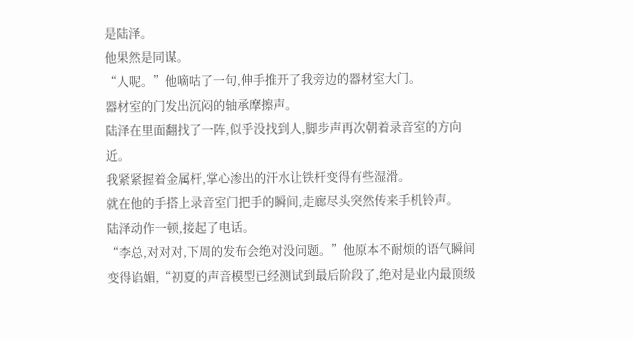是陆泽。
他果然是同谋。
“人呢。”他嘀咕了一句,伸手推开了我旁边的器材室大门。
器材室的门发出沉闷的轴承摩擦声。
陆泽在里面翻找了一阵,似乎没找到人,脚步声再次朝着录音室的方向近。
我紧紧握着金属杆,掌心渗出的汗水让铁杆变得有些湿滑。
就在他的手搭上录音室门把手的瞬间,走廊尽头突然传来手机铃声。
陆泽动作一顿,接起了电话。
“李总,对对对,下周的发布会绝对没问题。”他原本不耐烦的语气瞬间变得谄媚,“初夏的声音模型已经测试到最后阶段了,绝对是业内最顶级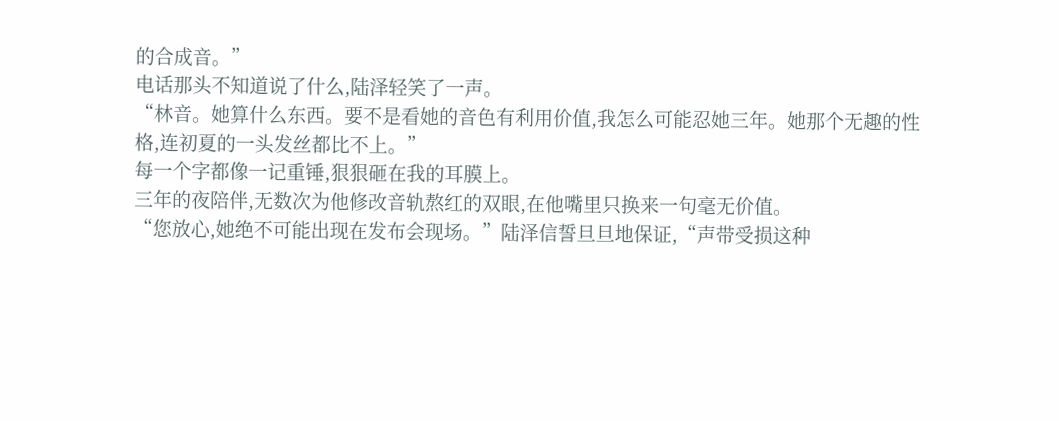的合成音。”
电话那头不知道说了什么,陆泽轻笑了一声。
“林音。她算什么东西。要不是看她的音色有利用价值,我怎么可能忍她三年。她那个无趣的性格,连初夏的一头发丝都比不上。”
每一个字都像一记重锤,狠狠砸在我的耳膜上。
三年的夜陪伴,无数次为他修改音轨熬红的双眼,在他嘴里只换来一句毫无价值。
“您放心,她绝不可能出现在发布会现场。”陆泽信誓旦旦地保证,“声带受损这种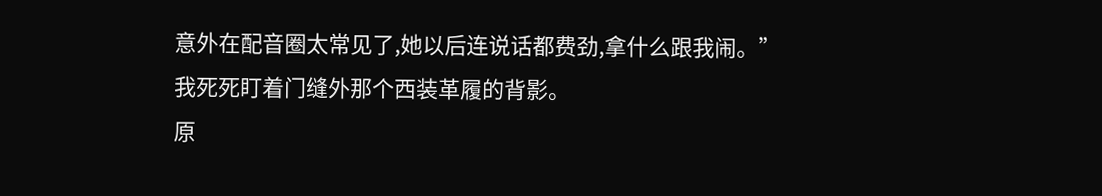意外在配音圈太常见了,她以后连说话都费劲,拿什么跟我闹。”
我死死盯着门缝外那个西装革履的背影。
原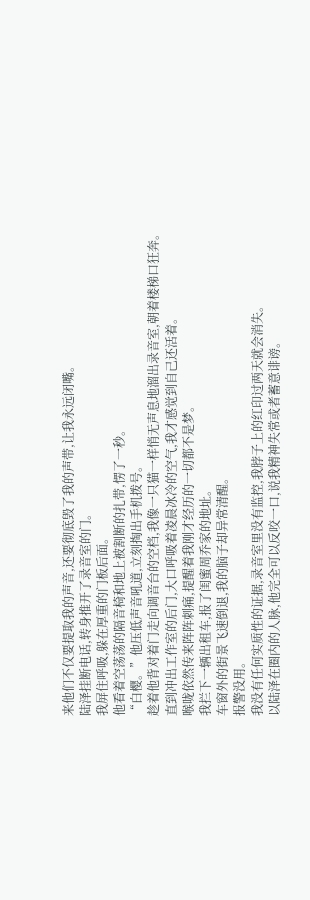来他们不仅要提取我的声音,还要彻底毁了我的声带,让我永远闭嘴。
陆泽挂断电话,转身推开了录音室的门。
我屏住呼吸,躲在厚重的门板后面。
他看着空荡荡的隔音椅和地上被割断的扎带,愣了一秒。
“白樱。”他压低声音吼道,立刻掏出手机拨号。
趁着他背对着门走向调音台的空档,我像一只猫一样悄无声息地溜出录音室,朝着楼梯口狂奔。
直到冲出工作室的后门,大口呼吸着凌晨冰冷的空气,我才感觉到自己还活着。
喉咙依然传来阵阵刺痛,提醒着我刚才经历的一切都不是梦。
我拦下一辆出租车,报了闺蜜周乔家的地址。
车窗外的街景飞速倒退,我的脑子却异常清醒。
报警没用。
我没有任何实质性的证据,录音室里没有监控,我脖子上的红印过两天就会消失。
以陆泽在圈内的人脉,他完全可以反咬一口,说我精神失常或者蓄意诽谤。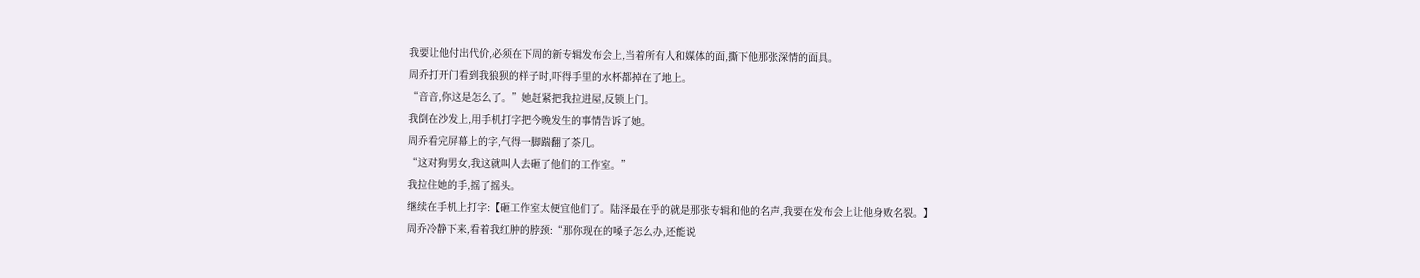我要让他付出代价,必须在下周的新专辑发布会上,当着所有人和媒体的面,撕下他那张深情的面具。
周乔打开门看到我狼狈的样子时,吓得手里的水杯都掉在了地上。
“音音,你这是怎么了。”她赶紧把我拉进屋,反锁上门。
我倒在沙发上,用手机打字把今晚发生的事情告诉了她。
周乔看完屏幕上的字,气得一脚踹翻了茶几。
“这对狗男女,我这就叫人去砸了他们的工作室。”
我拉住她的手,摇了摇头。
继续在手机上打字:【砸工作室太便宜他们了。陆泽最在乎的就是那张专辑和他的名声,我要在发布会上让他身败名裂。】
周乔冷静下来,看着我红肿的脖颈:“那你现在的嗓子怎么办,还能说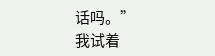话吗。”
我试着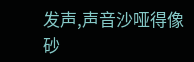发声,声音沙哑得像砂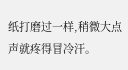纸打磨过一样,稍微大点声就疼得冒冷汗。